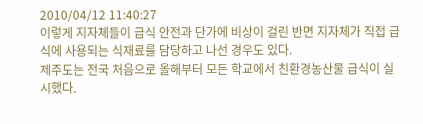2010/04/12 11:40:27
이렇게 지자체들이 급식 안전과 단가에 비상이 걸린 반면 지자체가 직접 급식에 사용되는 식재료를 담당하고 나선 경우도 있다.
제주도는 전국 처음으로 올해부터 모든 학교에서 친환경농산물 급식이 실시했다.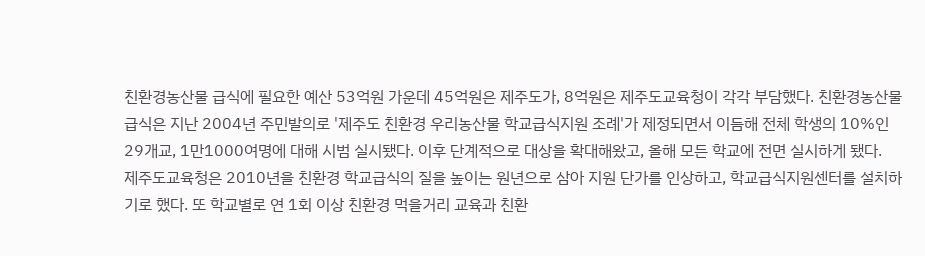친환경농산물 급식에 필요한 예산 53억원 가운데 45억원은 제주도가, 8억원은 제주도교육청이 각각 부담했다. 친환경농산물 급식은 지난 2004년 주민발의로 '제주도 친환경 우리농산물 학교급식지원 조례'가 제정되면서 이듬해 전체 학생의 10%인 29개교, 1만1000여명에 대해 시범 실시됐다. 이후 단계적으로 대상을 확대해왔고, 올해 모든 학교에 전면 실시하게 됐다.
제주도교육청은 2010년을 친환경 학교급식의 질을 높이는 원년으로 삼아 지원 단가를 인상하고, 학교급식지원센터를 설치하기로 했다. 또 학교별로 연 1회 이상 친환경 먹을거리 교육과 친환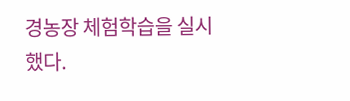경농장 체험학습을 실시했다.